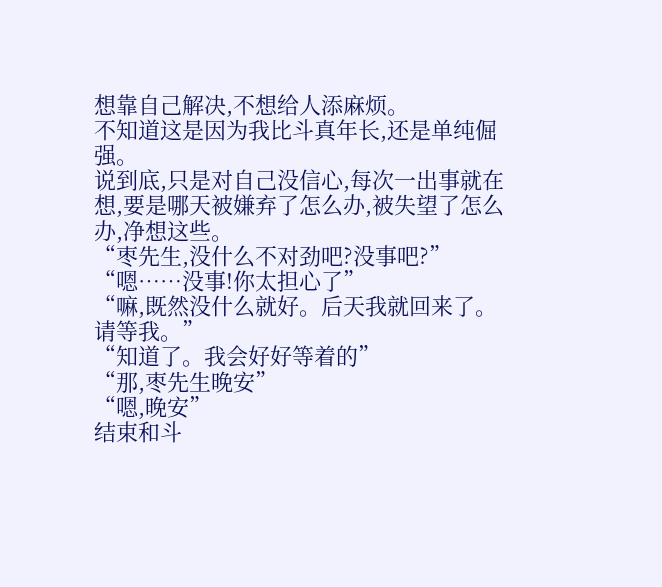想靠自己解决,不想给人添麻烦。
不知道这是因为我比斗真年长,还是单纯倔强。
说到底,只是对自己没信心,每次一出事就在想,要是哪天被嫌弃了怎么办,被失望了怎么办,净想这些。
“枣先生,没什么不对劲吧?没事吧?”
“嗯……没事!你太担心了”
“嘛,既然没什么就好。后天我就回来了。请等我。”
“知道了。我会好好等着的”
“那,枣先生晚安”
“嗯,晚安”
结束和斗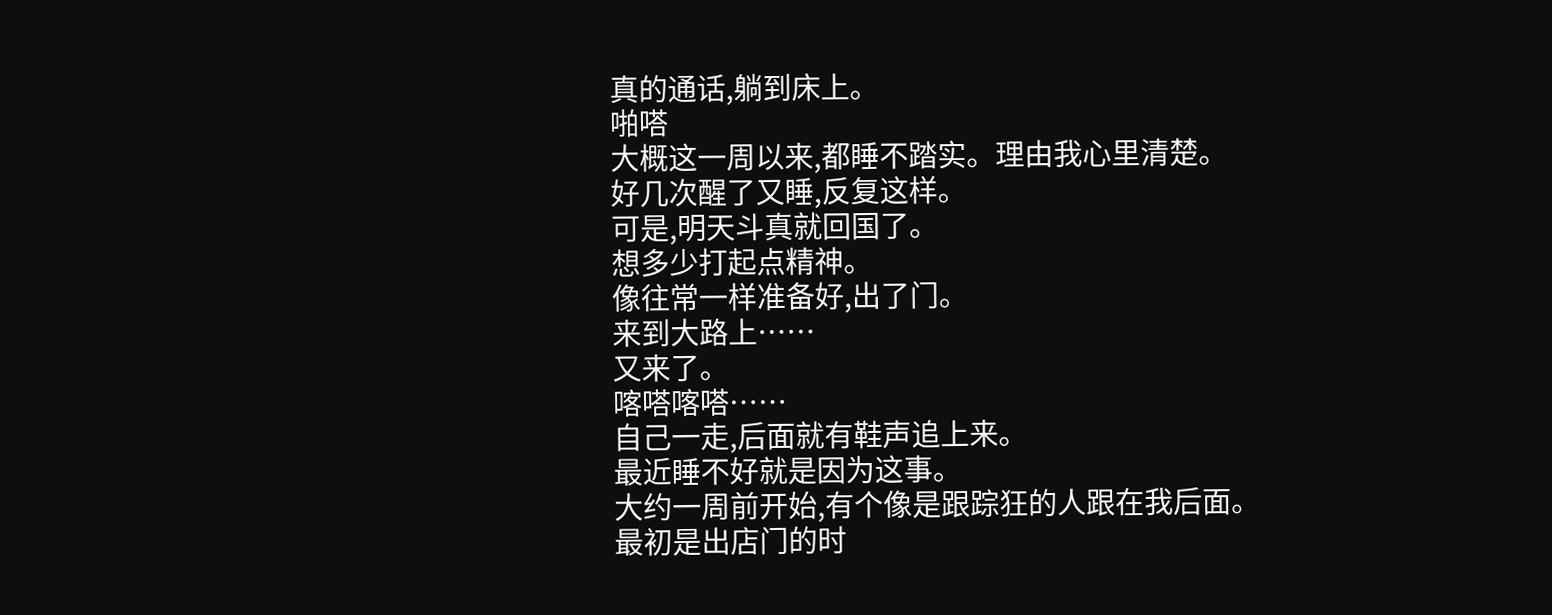真的通话,躺到床上。
啪嗒
大概这一周以来,都睡不踏实。理由我心里清楚。
好几次醒了又睡,反复这样。
可是,明天斗真就回国了。
想多少打起点精神。
像往常一样准备好,出了门。
来到大路上……
又来了。
喀嗒喀嗒……
自己一走,后面就有鞋声追上来。
最近睡不好就是因为这事。
大约一周前开始,有个像是跟踪狂的人跟在我后面。
最初是出店门的时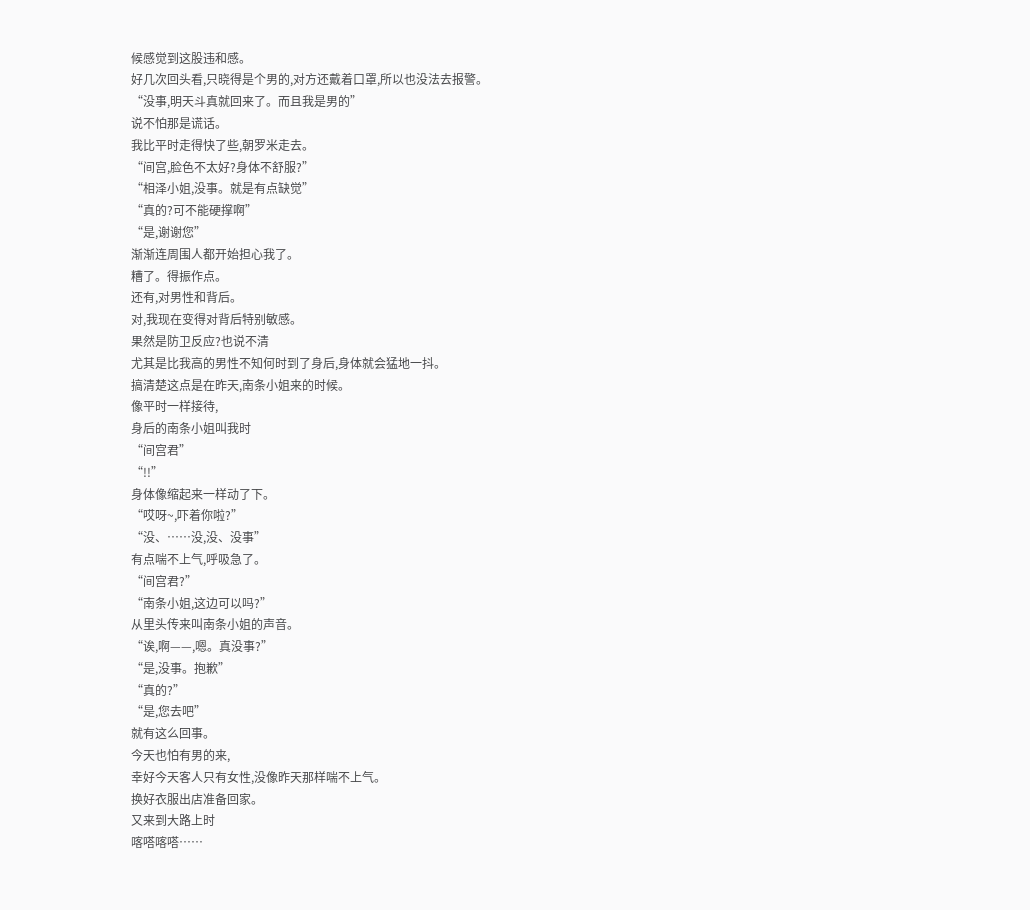候感觉到这股违和感。
好几次回头看,只晓得是个男的,对方还戴着口罩,所以也没法去报警。
“没事,明天斗真就回来了。而且我是男的”
说不怕那是谎话。
我比平时走得快了些,朝罗米走去。
“间宫,脸色不太好?身体不舒服?”
“相泽小姐,没事。就是有点缺觉”
“真的?可不能硬撑啊”
“是,谢谢您”
渐渐连周围人都开始担心我了。
糟了。得振作点。
还有,对男性和背后。
对,我现在变得对背后特别敏感。
果然是防卫反应?也说不清
尤其是比我高的男性不知何时到了身后,身体就会猛地一抖。
搞清楚这点是在昨天,南条小姐来的时候。
像平时一样接待,
身后的南条小姐叫我时
“间宫君”
“!!”
身体像缩起来一样动了下。
“哎呀~,吓着你啦?”
“没、……没,没、没事”
有点喘不上气,呼吸急了。
“间宫君?”
“南条小姐,这边可以吗?”
从里头传来叫南条小姐的声音。
“诶,啊——,嗯。真没事?”
“是,没事。抱歉”
“真的?”
“是,您去吧”
就有这么回事。
今天也怕有男的来,
幸好今天客人只有女性,没像昨天那样喘不上气。
换好衣服出店准备回家。
又来到大路上时
喀嗒喀嗒……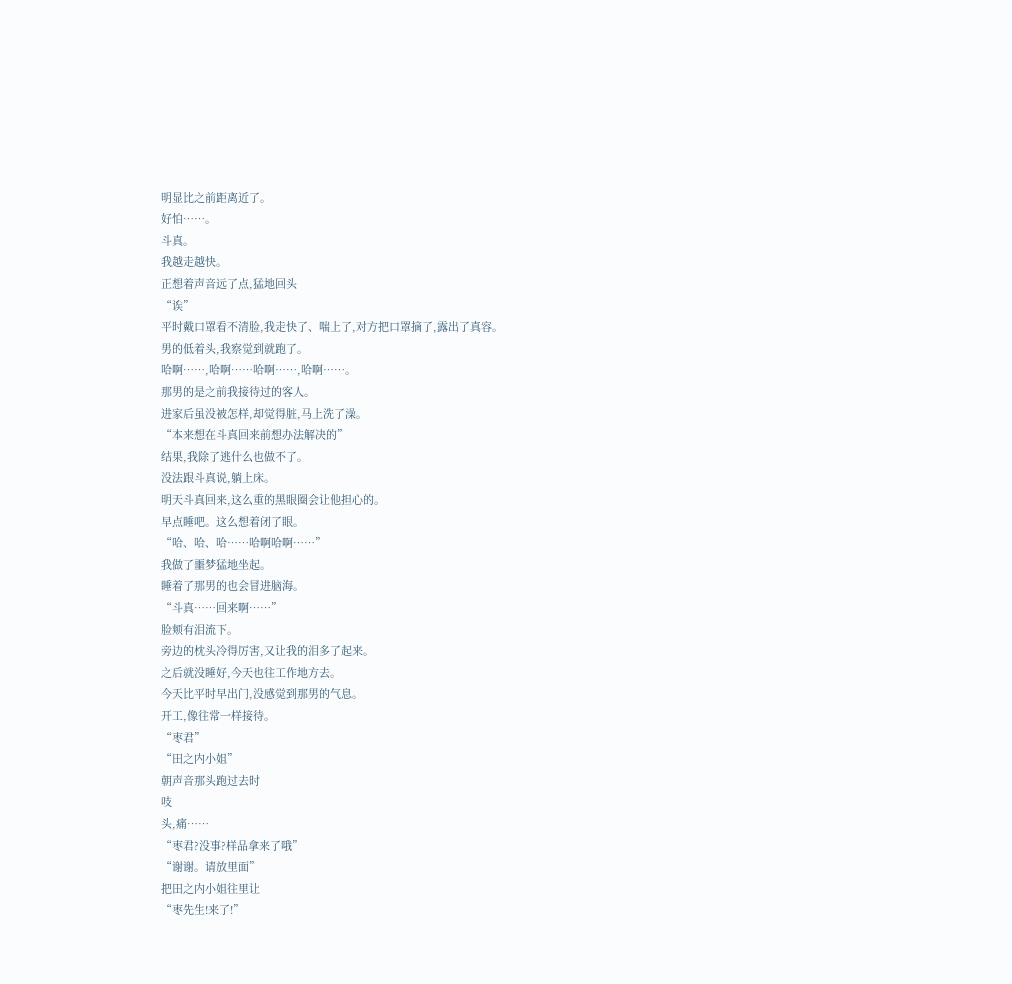明显比之前距离近了。
好怕……。
斗真。
我越走越快。
正想着声音远了点,猛地回头
“诶”
平时戴口罩看不清脸,我走快了、喘上了,对方把口罩摘了,露出了真容。
男的低着头,我察觉到就跑了。
哈啊……,哈啊……哈啊……,哈啊……。
那男的是之前我接待过的客人。
进家后虽没被怎样,却觉得脏,马上洗了澡。
“本来想在斗真回来前想办法解决的”
结果,我除了逃什么也做不了。
没法跟斗真说,躺上床。
明天斗真回来,这么重的黑眼圈会让他担心的。
早点睡吧。这么想着闭了眼。
“哈、哈、哈……哈啊哈啊……”
我做了噩梦猛地坐起。
睡着了那男的也会冒进脑海。
“斗真……回来啊……”
脸颊有泪流下。
旁边的枕头冷得厉害,又让我的泪多了起来。
之后就没睡好,今天也往工作地方去。
今天比平时早出门,没感觉到那男的气息。
开工,像往常一样接待。
“枣君”
“田之内小姐”
朝声音那头跑过去时
吱
头,痛……
“枣君?没事?样品拿来了哦”
“谢谢。请放里面”
把田之内小姐往里让
“枣先生!来了!”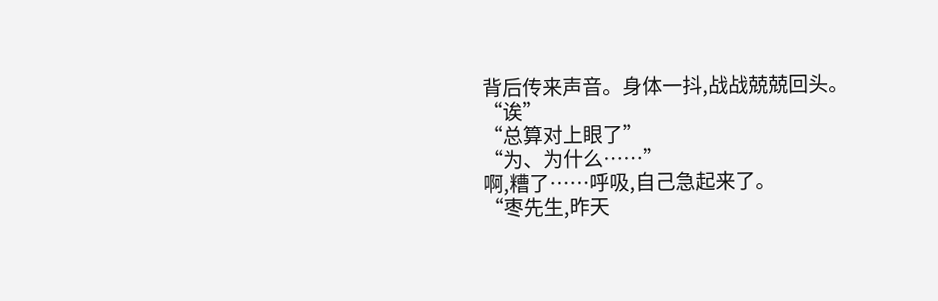背后传来声音。身体一抖,战战兢兢回头。
“诶”
“总算对上眼了”
“为、为什么……”
啊,糟了……呼吸,自己急起来了。
“枣先生,昨天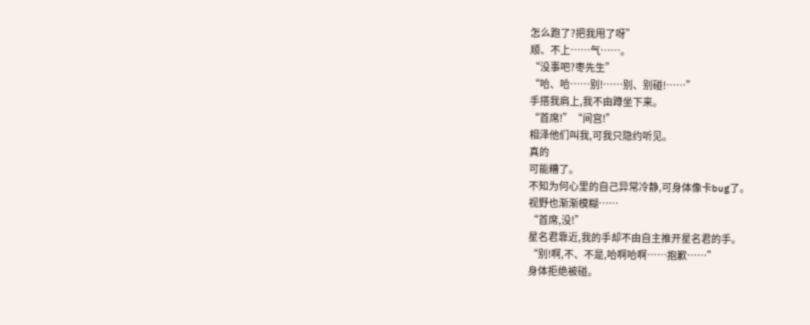怎么跑了?把我甩了呀”
顺、不上……气……。
“没事吧?枣先生”
“哈、哈……别!……别、别碰!……”
手搭我肩上,我不由蹲坐下来。
“首席!”“间宫!”
相泽他们叫我,可我只隐约听见。
真的
可能糟了。
不知为何心里的自己异常冷静,可身体像卡bug了。
视野也渐渐模糊……
“首席,没!”
星名君靠近,我的手却不由自主推开星名君的手。
“别!啊,不、不是,哈啊哈啊……抱歉……”
身体拒绝被碰。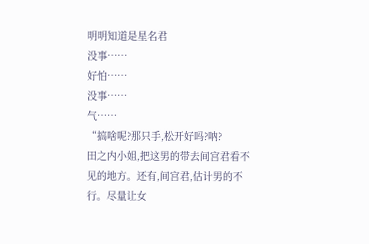明明知道是星名君
没事……
好怕……
没事……
气……
“搞啥呢?那只手,松开好吗?呐?
田之内小姐,把这男的带去间宫君看不见的地方。还有,间宫君,估计男的不行。尽量让女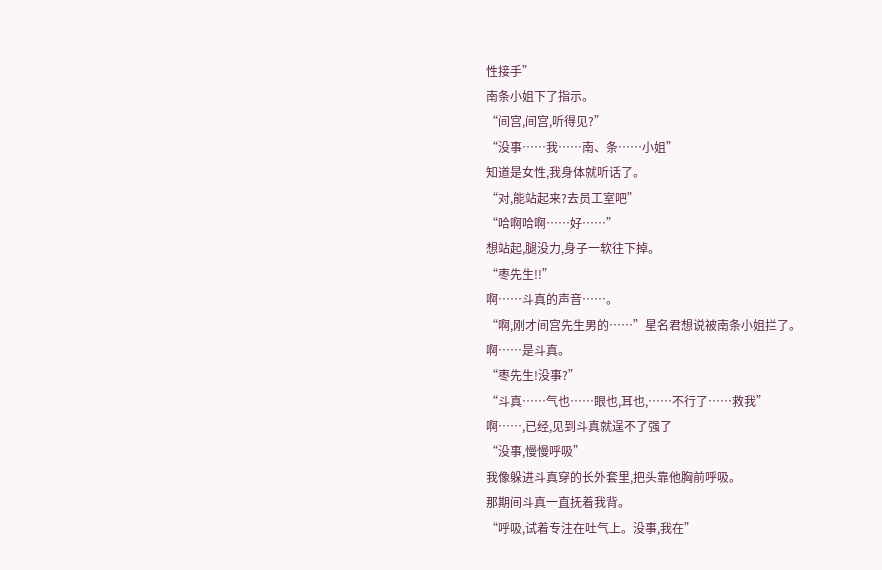性接手”
南条小姐下了指示。
“间宫,间宫,听得见?”
“没事……我……南、条……小姐”
知道是女性,我身体就听话了。
“对,能站起来?去员工室吧”
“哈啊哈啊……好……”
想站起,腿没力,身子一软往下掉。
“枣先生!!”
啊……斗真的声音……。
“啊,刚才间宫先生男的……”星名君想说被南条小姐拦了。
啊……是斗真。
“枣先生!没事?”
“斗真……气也……眼也,耳也,……不行了……救我”
啊……,已经,见到斗真就逞不了强了
“没事,慢慢呼吸”
我像躲进斗真穿的长外套里,把头靠他胸前呼吸。
那期间斗真一直抚着我背。
“呼吸,试着专注在吐气上。没事,我在”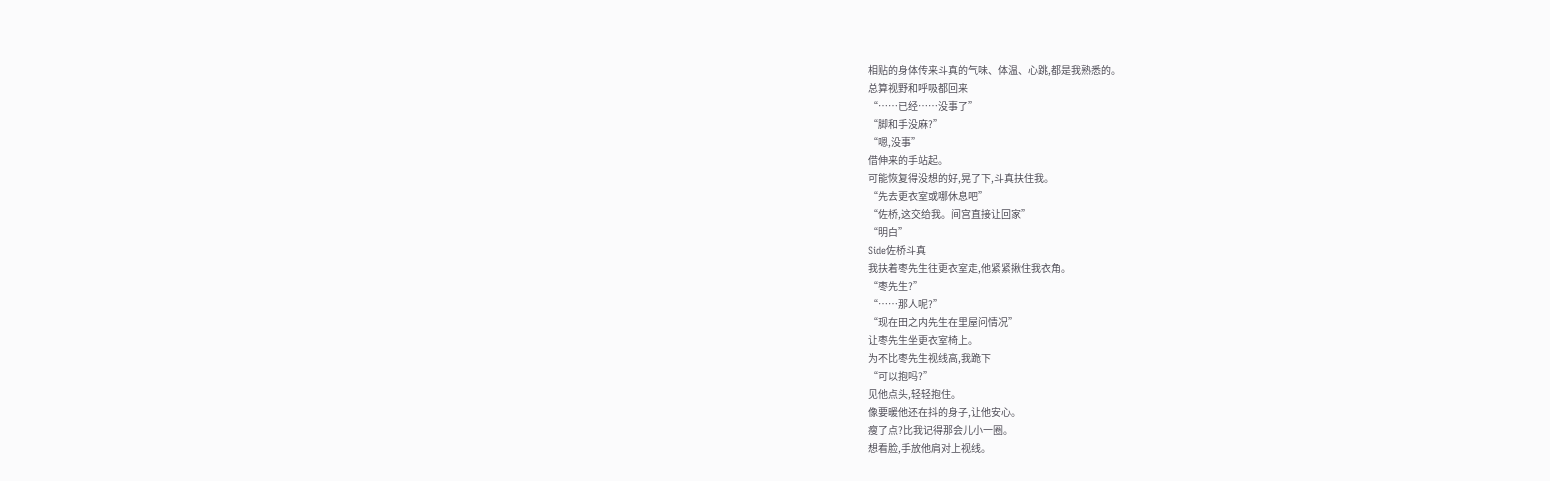相贴的身体传来斗真的气味、体温、心跳,都是我熟悉的。
总算视野和呼吸都回来
“……已经……没事了”
“脚和手没麻?”
“嗯,没事”
借伸来的手站起。
可能恢复得没想的好,晃了下,斗真扶住我。
“先去更衣室或哪休息吧”
“佐桥,这交给我。间宫直接让回家”
“明白”
Side佐桥斗真
我扶着枣先生往更衣室走,他紧紧揪住我衣角。
“枣先生?”
“……那人呢?”
“现在田之内先生在里屋问情况”
让枣先生坐更衣室椅上。
为不比枣先生视线高,我跪下
“可以抱吗?”
见他点头,轻轻抱住。
像要暖他还在抖的身子,让他安心。
瘦了点?比我记得那会儿小一圈。
想看脸,手放他肩对上视线。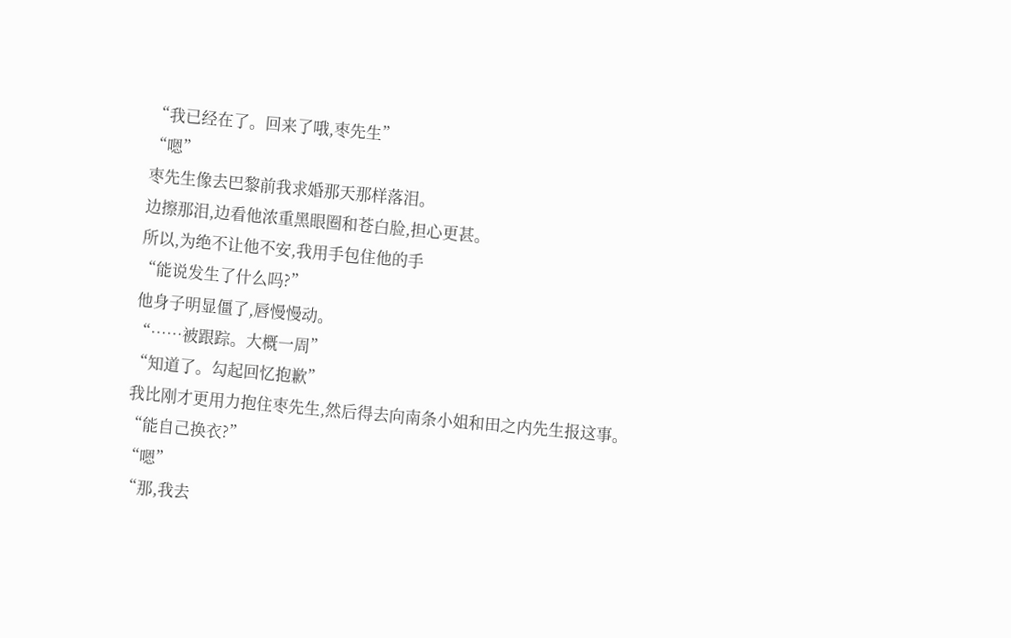“我已经在了。回来了哦,枣先生”
“嗯”
枣先生像去巴黎前我求婚那天那样落泪。
边擦那泪,边看他浓重黑眼圈和苍白脸,担心更甚。
所以,为绝不让他不安,我用手包住他的手
“能说发生了什么吗?”
他身子明显僵了,唇慢慢动。
“……被跟踪。大概一周”
“知道了。勾起回忆抱歉”
我比刚才更用力抱住枣先生,然后得去向南条小姐和田之内先生报这事。
“能自己换衣?”
“嗯”
“那,我去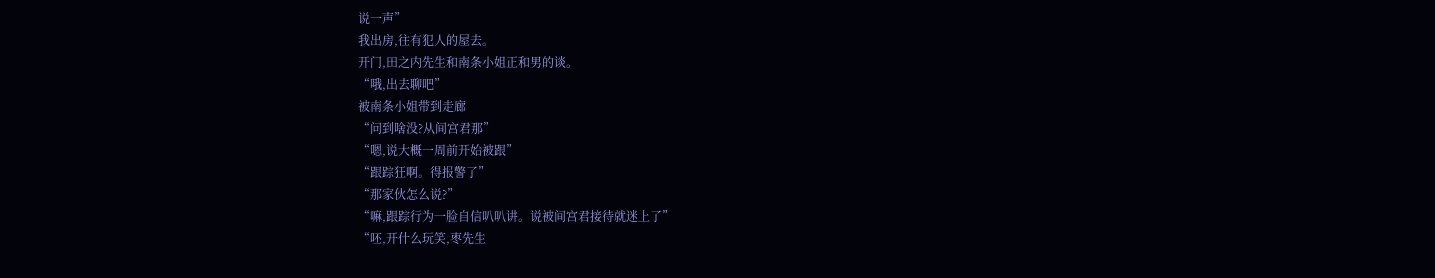说一声”
我出房,往有犯人的屋去。
开门,田之内先生和南条小姐正和男的谈。
“哦,出去聊吧”
被南条小姐带到走廊
“问到啥没?从间宫君那”
“嗯,说大概一周前开始被跟”
“跟踪狂啊。得报警了”
“那家伙怎么说?”
“嘛,跟踪行为一脸自信叭叭讲。说被间宫君接待就迷上了”
“呸,开什么玩笑,枣先生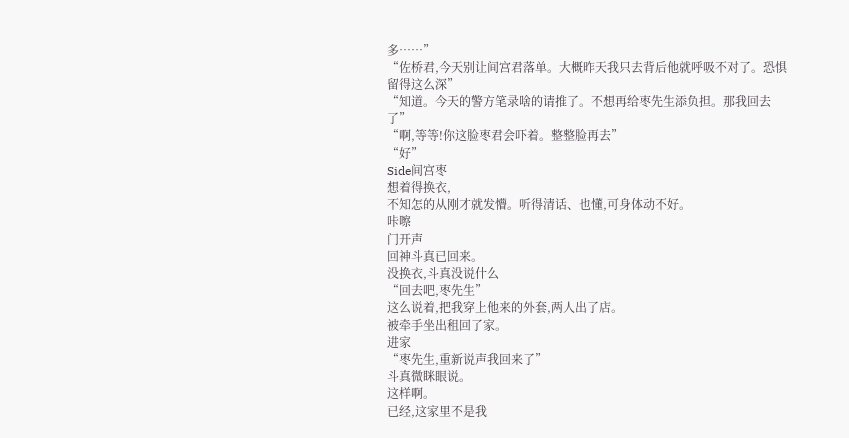多……”
“佐桥君,今天别让间宫君落单。大概昨天我只去背后他就呼吸不对了。恐惧留得这么深”
“知道。今天的警方笔录啥的请推了。不想再给枣先生添负担。那我回去了”
“啊,等等!你这脸枣君会吓着。整整脸再去”
“好”
Side间宫枣
想着得换衣,
不知怎的从刚才就发懵。听得清话、也懂,可身体动不好。
咔嚓
门开声
回神斗真已回来。
没换衣,斗真没说什么
“回去吧,枣先生”
这么说着,把我穿上他来的外套,两人出了店。
被牵手坐出租回了家。
进家
“枣先生,重新说声我回来了”
斗真微眯眼说。
这样啊。
已经,这家里不是我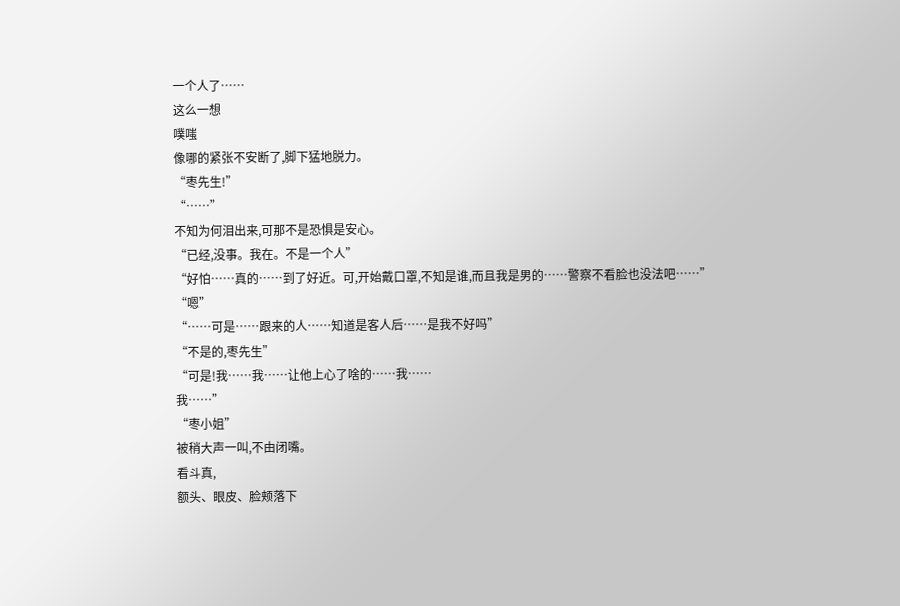一个人了……
这么一想
噗嗤
像哪的紧张不安断了,脚下猛地脱力。
“枣先生!”
“……”
不知为何泪出来,可那不是恐惧是安心。
“已经,没事。我在。不是一个人”
“好怕……真的……到了好近。可,开始戴口罩,不知是谁,而且我是男的……警察不看脸也没法吧……”
“嗯”
“……可是……跟来的人……知道是客人后……是我不好吗”
“不是的,枣先生”
“可是!我……我……让他上心了啥的……我……
我……”
“枣小姐”
被稍大声一叫,不由闭嘴。
看斗真,
额头、眼皮、脸颊落下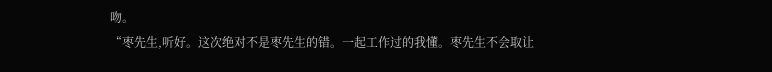吻。
“枣先生,听好。这次绝对不是枣先生的错。一起工作过的我懂。枣先生不会取让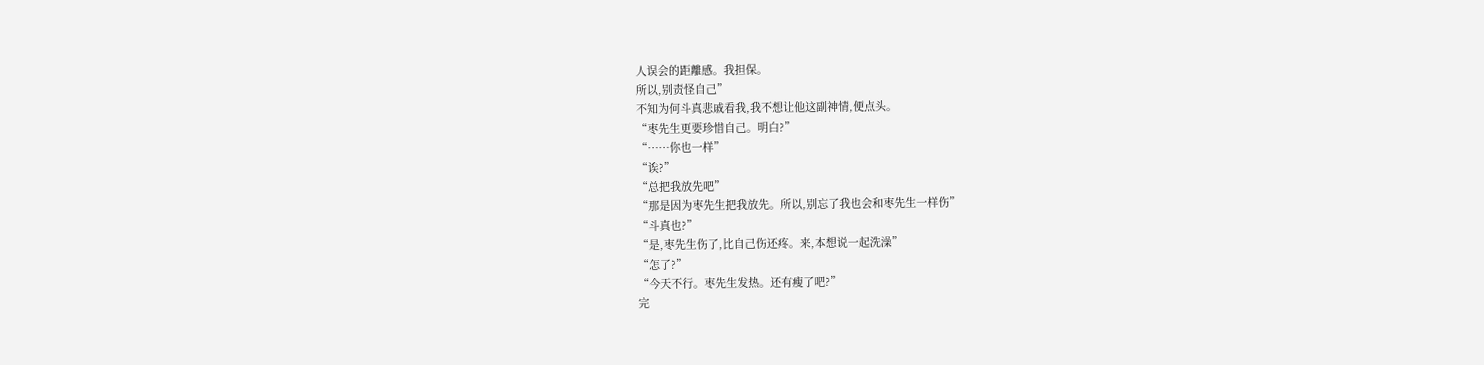人误会的距離感。我担保。
所以,别责怪自己”
不知为何斗真悲戚看我,我不想让他这副神情,便点头。
“枣先生更要珍惜自己。明白?”
“……你也一样”
“诶?”
“总把我放先吧”
“那是因为枣先生把我放先。所以,别忘了我也会和枣先生一样伤”
“斗真也?”
“是,枣先生伤了,比自己伤还疼。来,本想说一起洗澡”
“怎了?”
“今天不行。枣先生发热。还有瘦了吧?”
完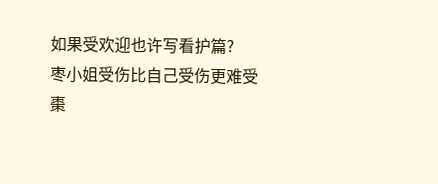如果受欢迎也许写看护篇?
枣小姐受伤比自己受伤更难受
棗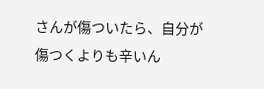さんが傷ついたら、自分が傷つくよりも辛いん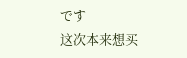です
这次本来想买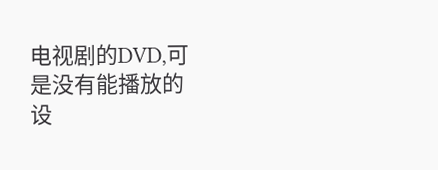电视剧的DVD,可是没有能播放的设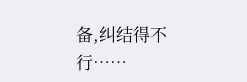备,纠结得不行……